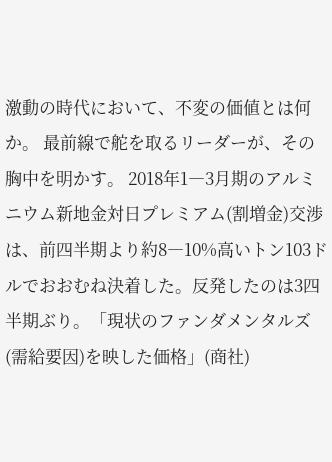激動の時代において、不変の価値とは何か。 最前線で舵を取るリーダーが、その胸中を明かす。 2018年1―3月期のアルミニウム新地金対日プレミアム(割増金)交渉は、前四半期より約8―10%高いトン103ドルでおおむね決着した。反発したのは3四半期ぶり。「現状のファンダメンタルズ(需給要因)を映した価格」(商社)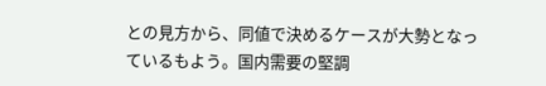との見方から、同値で決めるケースが大勢となっているもよう。国内需要の堅調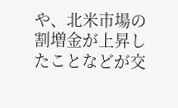や、北米市場の割増金が上昇したことなどが交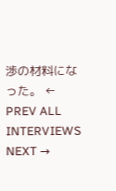渉の材料になった。 ← PREV ALL INTERVIEWS NEXT →